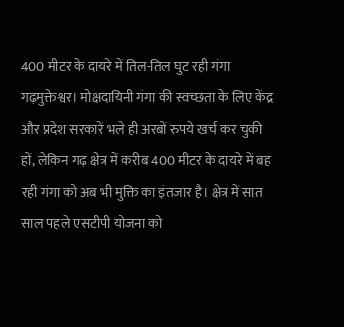400 मीटर के दायरे में तिल-तिल घुट रही गंगा
गढ़मुक्तेश्वर। मोक्षदायिनी गंगा की स्वच्छता के लिए केंद्र और प्रदेश सरकारें भले ही अरबों रुपये खर्च कर चुकी हों, लेकिन गढ़ क्षेत्र में करीब 400 मीटर के दायरे में बह रही गंगा को अब भी मुक्ति का इंतजार है। क्षेत्र में सात साल पहले एसटीपी योजना को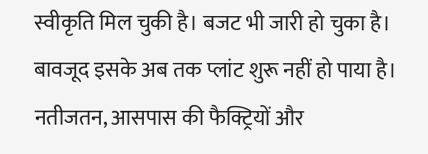स्वीकृति मिल चुकी है। बजट भी जारी हो चुका है। बावजूद इसके अब तक प्लांट शुरू नहीं हो पाया है। नतीजतन, आसपास की फैक्ट्रियों और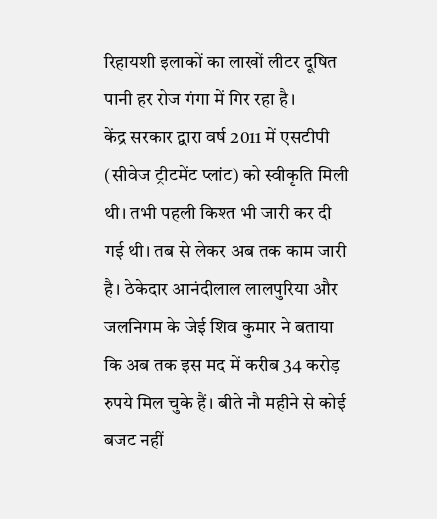रिहायशी इलाकों का लाखों लीटर दूषित पानी हर रोज गंगा में गिर रहा है।
केंद्र सरकार द्वारा वर्ष 2011 में एसटीपी (सीवेज ट्रीटमेंट प्लांट) को स्वीकृति मिली थी। तभी पहली किश्त भी जारी कर दी गई थी। तब से लेकर अब तक काम जारी है। ठेकेदार आनंदीलाल लालपुरिया और जलनिगम के जेई शिव कुमार ने बताया कि अब तक इस मद में करीब 34 करोड़ रुपये मिल चुके हैं। बीते नौ महीने से कोई बजट नहीं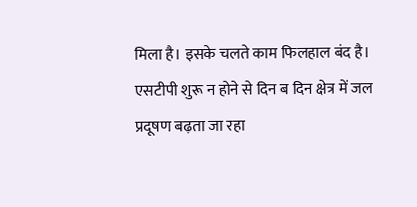मिला है। इसके चलते काम फिलहाल बंद है। एसटीपी शुरू न होने से दिन ब दिन क्षेत्र में जल प्रदूषण बढ़ता जा रहा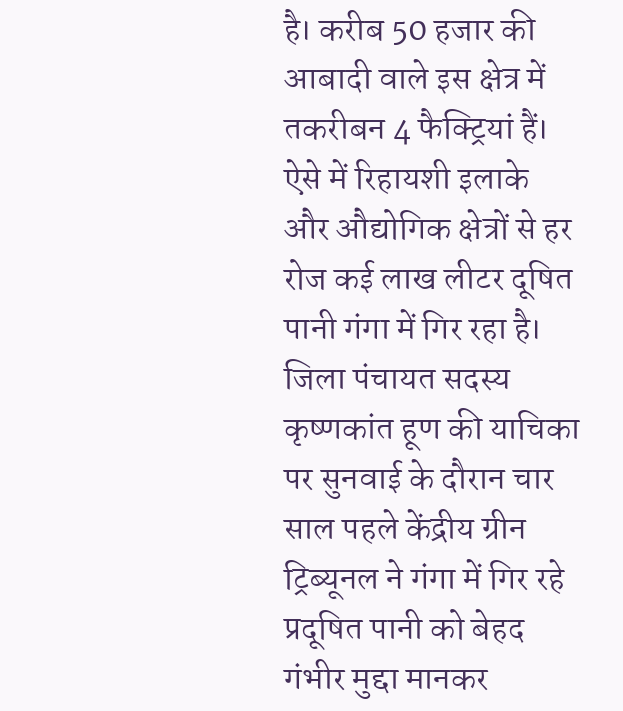है। करीब 50 हजार की आबादी वाले इस क्षेत्र में तकरीबन 4 फैक्ट्रियां हैं। ऐसे में रिहायशी इलाके और औद्योगिक क्षेत्रों से हर रोज कई लाख लीटर दूषित पानी गंगा में गिर रहा है। जिला पंचायत सदस्य कृष्णकांत हूण की याचिका पर सुनवाई के दौरान चार साल पहले केंद्रीय ग्रीन ट्रिब्यूनल ने गंगा में गिर रहे प्रदूषित पानी को बेहद गंभीर मुद्दा मानकर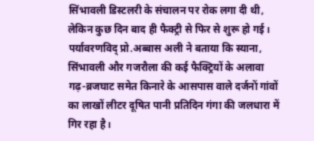सिंभावली डिस्टलरी के संचालन पर रोक लगा दी थी, लेकिन कुछ दिन बाद ही फैक्ट्री से फिर से शुरू हो गई।
पर्यावरणविद् प्रो.अब्बास अली ने बताया कि स्याना, सिंभावली और गजरौला की कई फैक्ट्रियों के अलावा गढ़-ब्रजघाट समेत किनारे के आसपास वाले दर्जनों गांवों का लाखों लीटर दूषित पानी प्रतिदिन गंगा की जलधारा में गिर रहा है।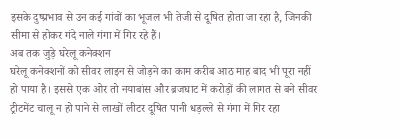इसके दुष्प्रभाव से उन कई गांवों का भूजल भी तेजी से दूषित होता जा रहा है, जिनकी सीमा से होकर गंदे नाले गंगा में गिर रहे हैं।
अब तक जुड़े घरेलू कनेक्शन
घरेलू कनेक्शनों को सीवर लाइन से जोड़ने का काम करीब आठ माह बाद भी पूरा नहीं हो पाया है। इससे एक ओर तो नयाबांस और ब्रजघाट में करोड़ों की लागत से बने सीवर ट्रीटमेंट चालू न हो पाने से लाखों लीटर दूषित पानी धड़ल्ले से गंगा में गिर रहा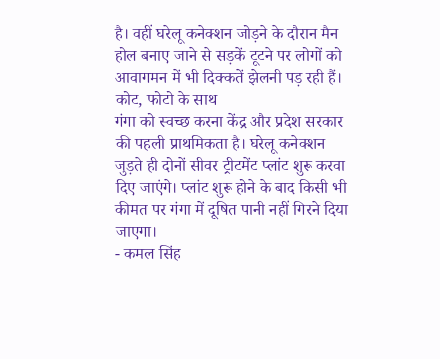है। वहीं घरेलू कनेक्शन जोड़ने के दौरान मैन होल बनाए जाने से सड़कें टूटने पर लोगों को आवागमन में भी दिक्कतें झेलनी पड़ रही हैं।
कोट, फोटो के साथ
गंगा को स्वच्छ करना केंद्र और प्रदेश सरकार की पहली प्राथमिकता है। घरेलू कनेक्शन जुड़ते ही दोनों सीवर ट्रीटमेंट प्लांट शुरू करवा दिए जाएंगे। प्लांट शुरू होने के बाद किसी भी कीमत पर गंगा में दूषित पानी नहीं गिरने दिया जाएगा।
- कमल सिंह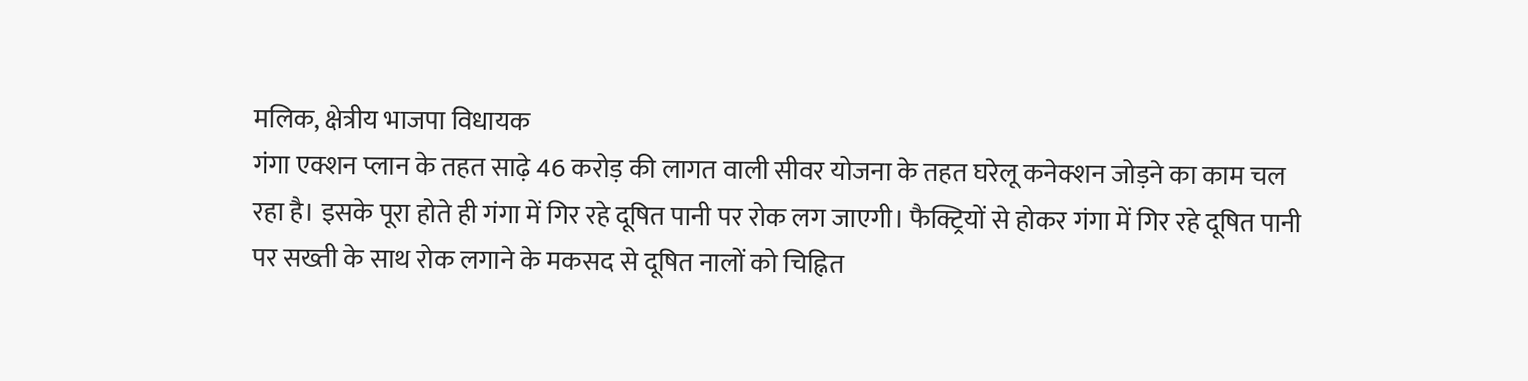मलिक, क्षेत्रीय भाजपा विधायक
गंगा एक्शन प्लान के तहत साढ़े 46 करोड़ की लागत वाली सीवर योजना के तहत घरेलू कनेक्शन जोड़ने का काम चल रहा है। इसके पूरा होते ही गंगा में गिर रहे दूषित पानी पर रोक लग जाएगी। फैक्ट्रियों से होकर गंगा में गिर रहे दूषित पानी पर सख्ती के साथ रोक लगाने के मकसद से दूषित नालों को चिह्नित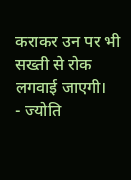कराकर उन पर भी सख्ती से रोक लगवाई जाएगी।
- ज्योति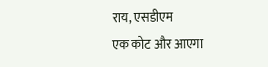राय, एसडीएम
एक कोट और आएगा